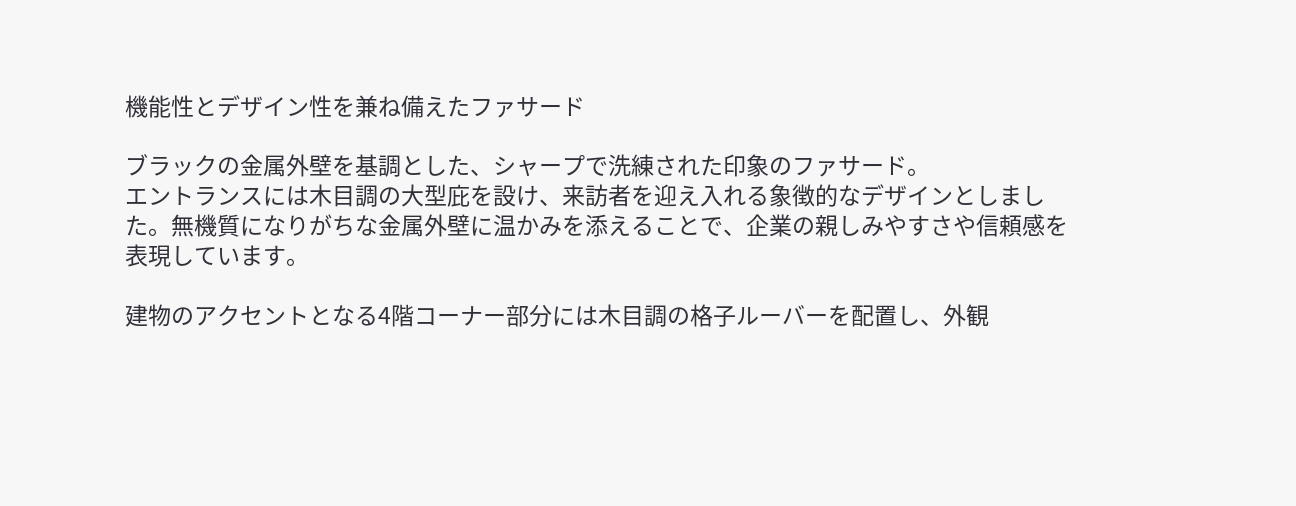機能性とデザイン性を兼ね備えたファサード

ブラックの金属外壁を基調とした、シャープで洗練された印象のファサード。
エントランスには木目調の大型庇を設け、来訪者を迎え入れる象徴的なデザインとしました。無機質になりがちな金属外壁に温かみを添えることで、企業の親しみやすさや信頼感を表現しています。

建物のアクセントとなる4階コーナー部分には木目調の格子ルーバーを配置し、外観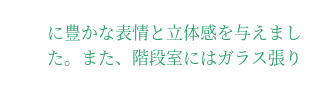に豊かな表情と立体感を与えました。また、階段室にはガラス張り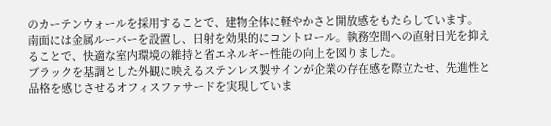のカーテンウォールを採用することで、建物全体に軽やかさと開放感をもたらしています。
南面には金属ルーバーを設置し、日射を効果的にコントロール。執務空間への直射日光を抑えることで、快適な室内環境の維持と省エネルギー性能の向上を図りました。
ブラックを基調とした外観に映えるステンレス製サインが企業の存在感を際立たせ、先進性と品格を感じさせるオフィスファサードを実現していま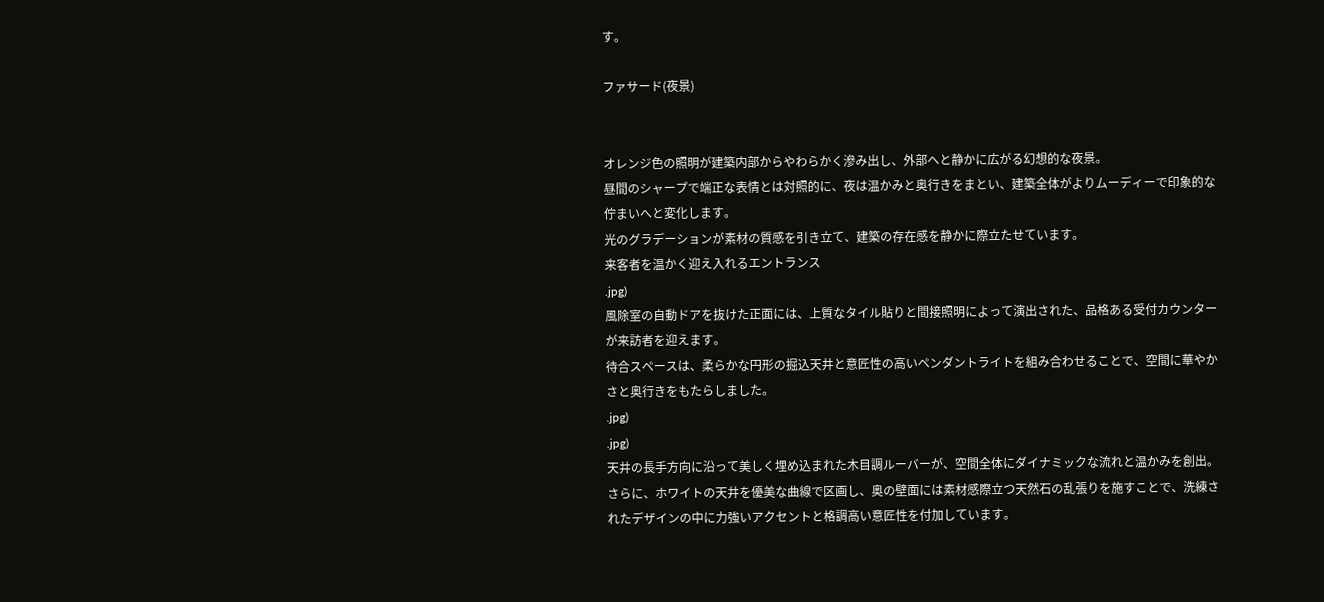す。

ファサード(夜景)


オレンジ色の照明が建築内部からやわらかく滲み出し、外部へと静かに広がる幻想的な夜景。
昼間のシャープで端正な表情とは対照的に、夜は温かみと奥行きをまとい、建築全体がよりムーディーで印象的な佇まいへと変化します。
光のグラデーションが素材の質感を引き立て、建築の存在感を静かに際立たせています。
来客者を温かく迎え入れるエントランス
.jpg)
風除室の自動ドアを抜けた正面には、上質なタイル貼りと間接照明によって演出された、品格ある受付カウンターが来訪者を迎えます。
待合スペースは、柔らかな円形の掘込天井と意匠性の高いペンダントライトを組み合わせることで、空間に華やかさと奥行きをもたらしました。
.jpg)
.jpg)
天井の長手方向に沿って美しく埋め込まれた木目調ルーバーが、空間全体にダイナミックな流れと温かみを創出。
さらに、ホワイトの天井を優美な曲線で区画し、奥の壁面には素材感際立つ天然石の乱張りを施すことで、洗練されたデザインの中に力強いアクセントと格調高い意匠性を付加しています。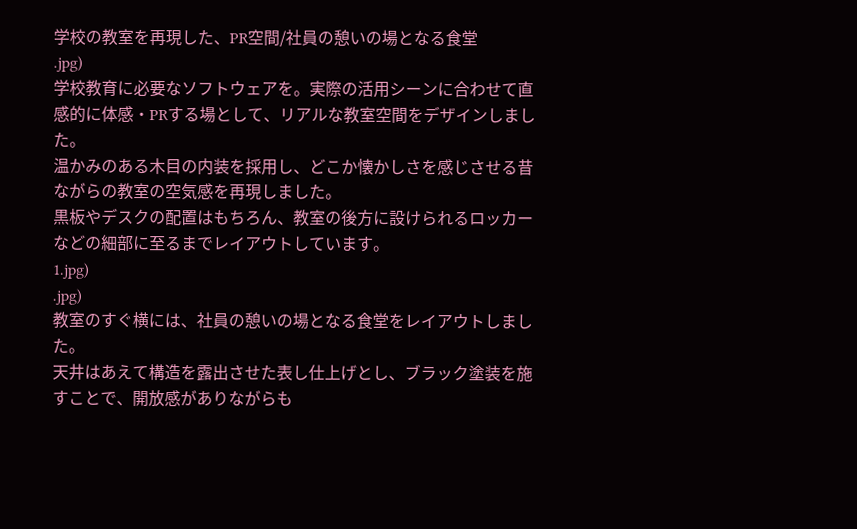学校の教室を再現した、PR空間/社員の憩いの場となる食堂
.jpg)
学校教育に必要なソフトウェアを。実際の活用シーンに合わせて直感的に体感・PRする場として、リアルな教室空間をデザインしました。
温かみのある木目の内装を採用し、どこか懐かしさを感じさせる昔ながらの教室の空気感を再現しました。
黒板やデスクの配置はもちろん、教室の後方に設けられるロッカーなどの細部に至るまでレイアウトしています。
1.jpg)
.jpg)
教室のすぐ横には、社員の憩いの場となる食堂をレイアウトしました。
天井はあえて構造を露出させた表し仕上げとし、ブラック塗装を施すことで、開放感がありながらも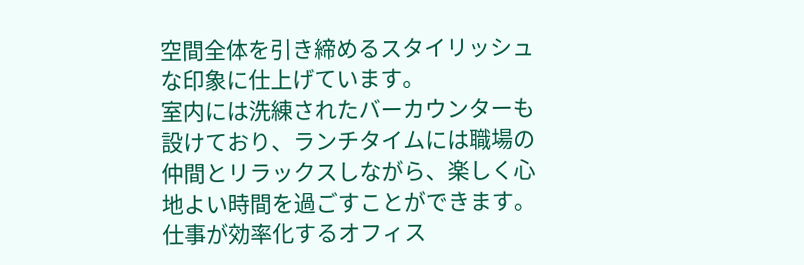空間全体を引き締めるスタイリッシュな印象に仕上げています。
室内には洗練されたバーカウンターも設けており、ランチタイムには職場の仲間とリラックスしながら、楽しく心地よい時間を過ごすことができます。
仕事が効率化するオフィス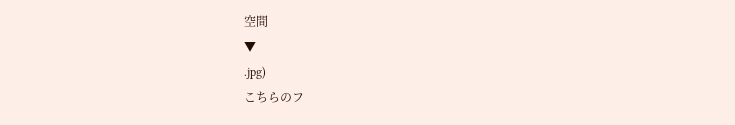空間
▼
.jpg)
こちらのフ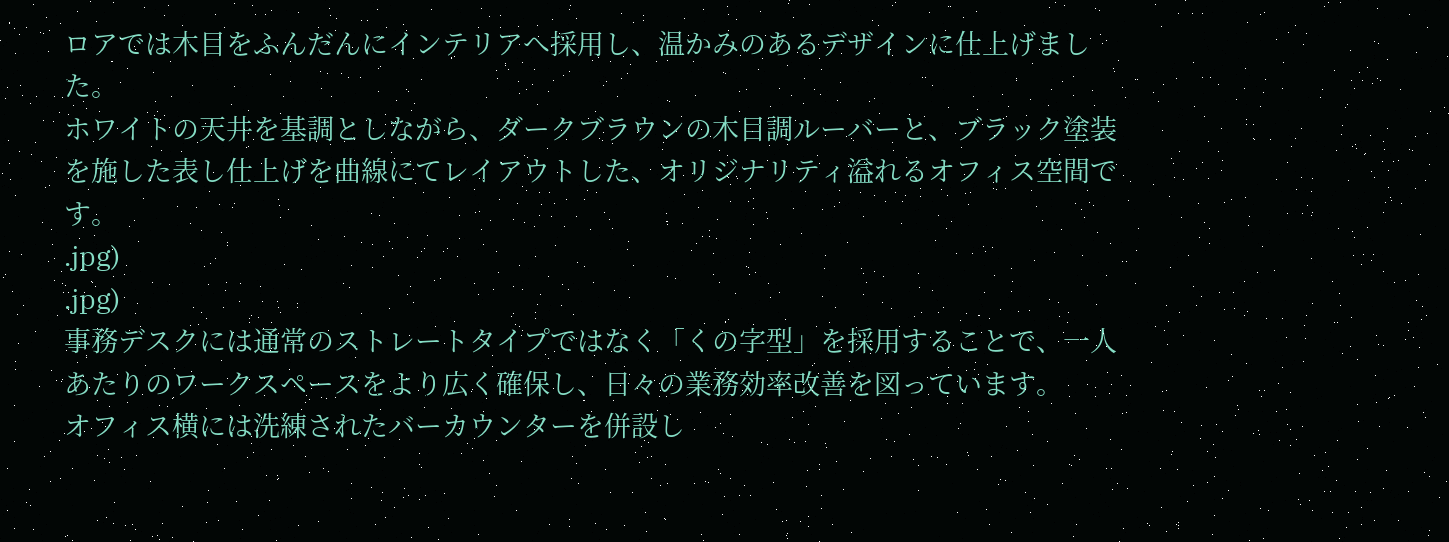ロアでは木目をふんだんにインテリアへ採用し、温かみのあるデザインに仕上げました。
ホワイトの天井を基調としながら、ダークブラウンの木目調ルーバーと、ブラック塗装を施した表し仕上げを曲線にてレイアウトした、オリジナリティ溢れるオフィス空間です。
.jpg)
.jpg)
事務デスクには通常のストレートタイプではなく「くの字型」を採用することで、一人あたりのワークスペースをより広く確保し、日々の業務効率改善を図っています。
オフィス横には洗練されたバーカウンターを併設し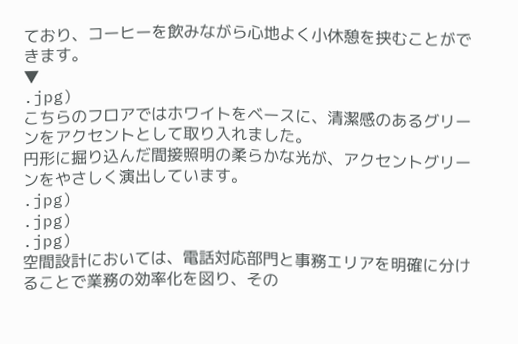ており、コーヒーを飲みながら心地よく小休憩を挟むことができます。
▼
.jpg)
こちらのフロアではホワイトをベースに、清潔感のあるグリーンをアクセントとして取り入れました。
円形に掘り込んだ間接照明の柔らかな光が、アクセントグリーンをやさしく演出しています。
.jpg)
.jpg)
.jpg)
空間設計においては、電話対応部門と事務エリアを明確に分けることで業務の効率化を図り、その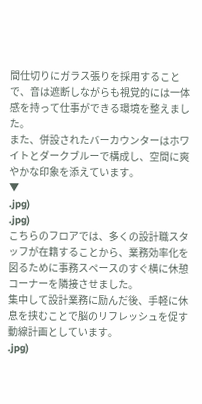間仕切りにガラス張りを採用することで、音は遮断しながらも視覚的には一体感を持って仕事ができる環境を整えました。
また、併設されたバーカウンターはホワイトとダークブルーで構成し、空間に爽やかな印象を添えています。
▼
.jpg)
.jpg)
こちらのフロアでは、多くの設計職スタッフが在籍することから、業務効率化を図るために事務スペースのすぐ横に休憩コーナーを隣接させました。
集中して設計業務に励んだ後、手軽に休息を挟むことで脳のリフレッシュを促す動線計画としています。
.jpg)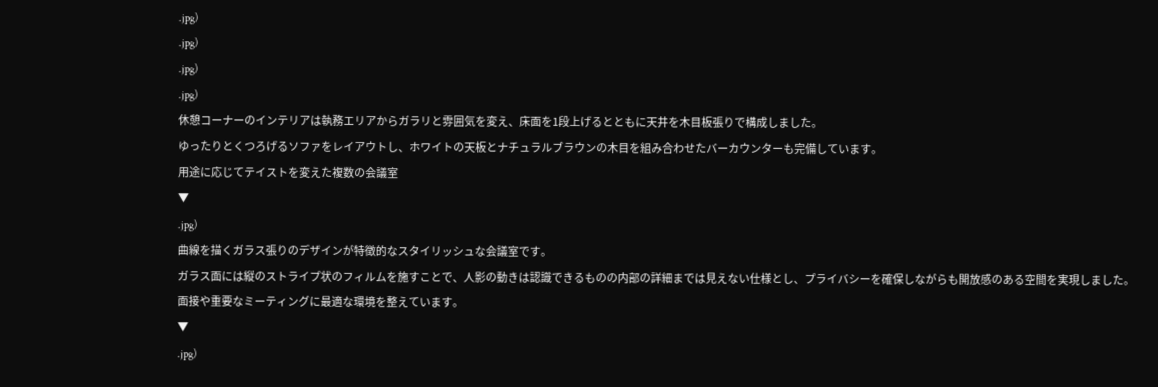.jpg)
.jpg)
.jpg)
.jpg)
休憩コーナーのインテリアは執務エリアからガラリと雰囲気を変え、床面を1段上げるとともに天井を木目板張りで構成しました。
ゆったりとくつろげるソファをレイアウトし、ホワイトの天板とナチュラルブラウンの木目を組み合わせたバーカウンターも完備しています。
用途に応じてテイストを変えた複数の会議室
▼
.jpg)
曲線を描くガラス張りのデザインが特徴的なスタイリッシュな会議室です。
ガラス面には縦のストライプ状のフィルムを施すことで、人影の動きは認識できるものの内部の詳細までは見えない仕様とし、プライバシーを確保しながらも開放感のある空間を実現しました。
面接や重要なミーティングに最適な環境を整えています。
▼
.jpg)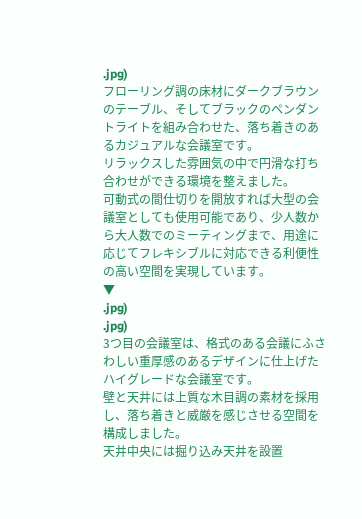.jpg)
フローリング調の床材にダークブラウンのテーブル、そしてブラックのペンダントライトを組み合わせた、落ち着きのあるカジュアルな会議室です。
リラックスした雰囲気の中で円滑な打ち合わせができる環境を整えました。
可動式の間仕切りを開放すれば大型の会議室としても使用可能であり、少人数から大人数でのミーティングまで、用途に応じてフレキシブルに対応できる利便性の高い空間を実現しています。
▼
.jpg)
.jpg)
3つ目の会議室は、格式のある会議にふさわしい重厚感のあるデザインに仕上げたハイグレードな会議室です。
壁と天井には上質な木目調の素材を採用し、落ち着きと威厳を感じさせる空間を構成しました。
天井中央には掘り込み天井を設置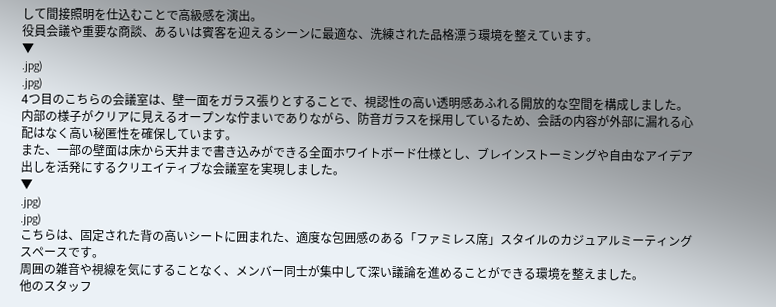して間接照明を仕込むことで高級感を演出。
役員会議や重要な商談、あるいは賓客を迎えるシーンに最適な、洗練された品格漂う環境を整えています。
▼
.jpg)
.jpg)
4つ目のこちらの会議室は、壁一面をガラス張りとすることで、視認性の高い透明感あふれる開放的な空間を構成しました。
内部の様子がクリアに見えるオープンな佇まいでありながら、防音ガラスを採用しているため、会話の内容が外部に漏れる心配はなく高い秘匿性を確保しています。
また、一部の壁面は床から天井まで書き込みができる全面ホワイトボード仕様とし、ブレインストーミングや自由なアイデア出しを活発にするクリエイティブな会議室を実現しました。
▼
.jpg)
.jpg)
こちらは、固定された背の高いシートに囲まれた、適度な包囲感のある「ファミレス席」スタイルのカジュアルミーティングスペースです。
周囲の雑音や視線を気にすることなく、メンバー同士が集中して深い議論を進めることができる環境を整えました。
他のスタッフ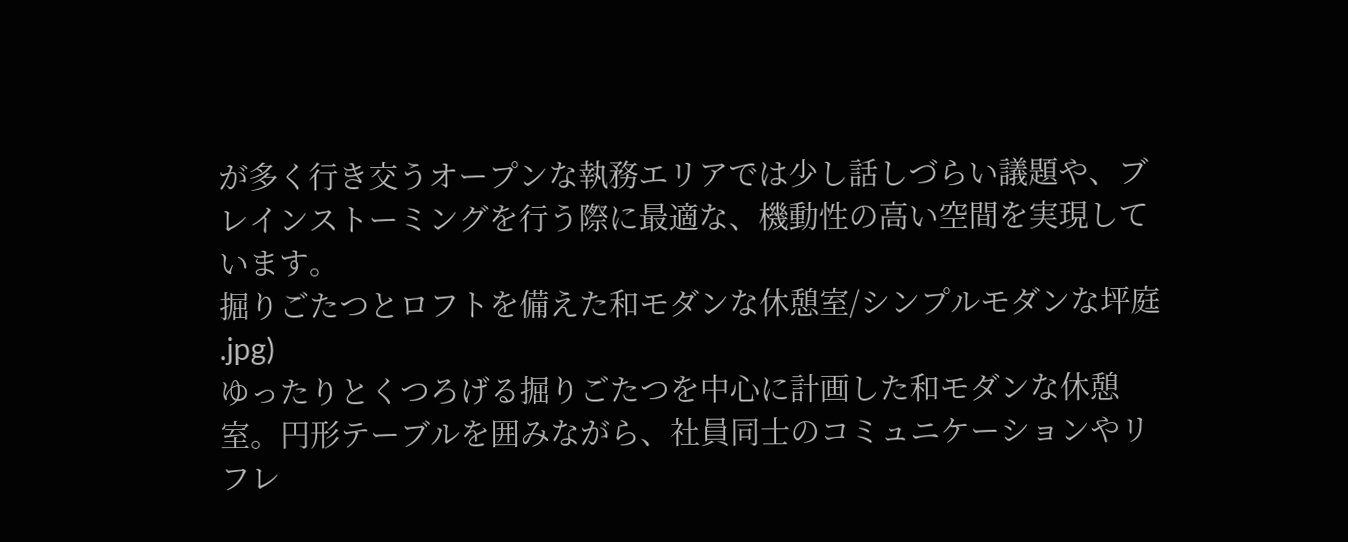が多く行き交うオープンな執務エリアでは少し話しづらい議題や、ブレインストーミングを行う際に最適な、機動性の高い空間を実現しています。
掘りごたつとロフトを備えた和モダンな休憩室/シンプルモダンな坪庭
.jpg)
ゆったりとくつろげる掘りごたつを中心に計画した和モダンな休憩室。円形テーブルを囲みながら、社員同士のコミュニケーションやリフレ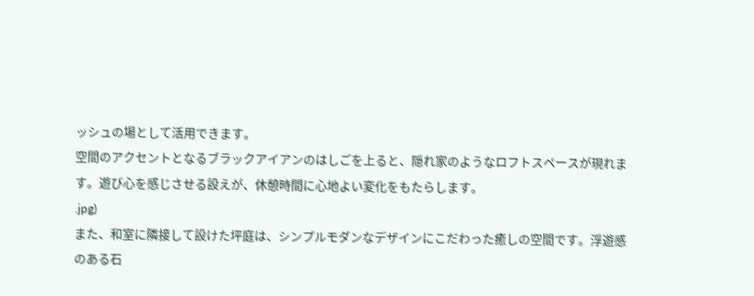ッシュの場として活用できます。
空間のアクセントとなるブラックアイアンのはしごを上ると、隠れ家のようなロフトスペースが現れます。遊び心を感じさせる設えが、休憩時間に心地よい変化をもたらします。
.jpg)
また、和室に隣接して設けた坪庭は、シンプルモダンなデザインにこだわった癒しの空間です。浮遊感のある石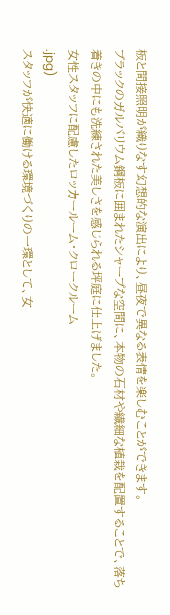板と間接照明が織りなす幻想的な演出により、昼夜で異なる表情を楽しむことができます。
ブラックのガルバリウム鋼板に囲まれたシャープな空間に、本物の石材や繊細な植栽を配置することで、落ち着きの中にも洗練された美しさを感じられる坪庭に仕上げました。
女性スタッフに配慮したロッカールーム・クロークルーム
.jpg)
スタッフが快適に働ける環境づくりの一環として、女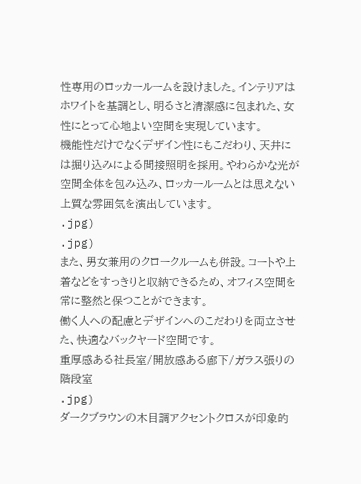性専用のロッカールームを設けました。インテリアはホワイトを基調とし、明るさと清潔感に包まれた、女性にとって心地よい空間を実現しています。
機能性だけでなくデザイン性にもこだわり、天井には掘り込みによる間接照明を採用。やわらかな光が空間全体を包み込み、ロッカールームとは思えない上質な雰囲気を演出しています。
.jpg)
.jpg)
また、男女兼用のクロークルームも併設。コートや上着などをすっきりと収納できるため、オフィス空間を常に整然と保つことができます。
働く人への配慮とデザインへのこだわりを両立させた、快適なバックヤード空間です。
重厚感ある社長室/開放感ある廊下/ガラス張りの階段室
.jpg)
ダークブラウンの木目調アクセントクロスが印象的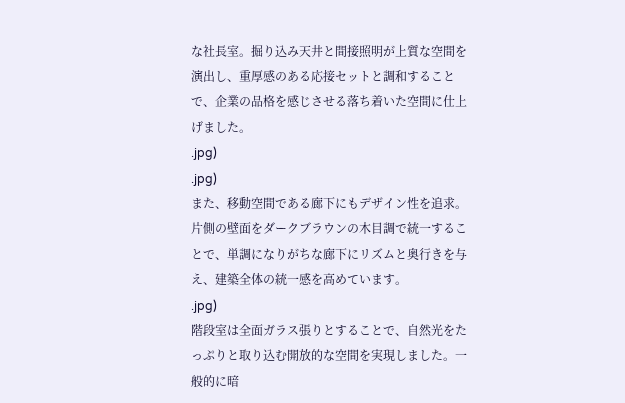な社長室。掘り込み天井と間接照明が上質な空間を演出し、重厚感のある応接セットと調和することで、企業の品格を感じさせる落ち着いた空間に仕上げました。
.jpg)
.jpg)
また、移動空間である廊下にもデザイン性を追求。片側の壁面をダークブラウンの木目調で統一することで、単調になりがちな廊下にリズムと奥行きを与え、建築全体の統一感を高めています。
.jpg)
階段室は全面ガラス張りとすることで、自然光をたっぷりと取り込む開放的な空間を実現しました。一般的に暗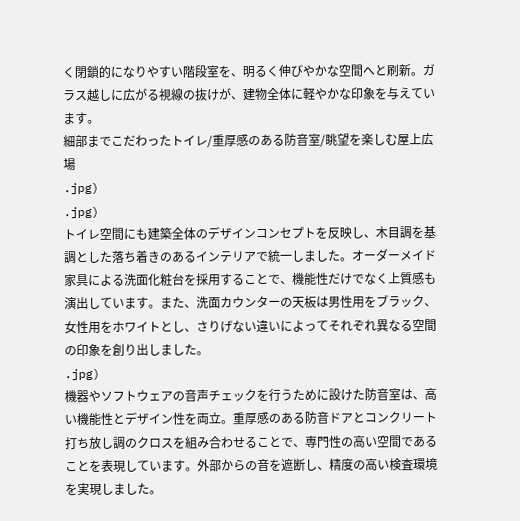く閉鎖的になりやすい階段室を、明るく伸びやかな空間へと刷新。ガラス越しに広がる視線の抜けが、建物全体に軽やかな印象を与えています。
細部までこだわったトイレ/重厚感のある防音室/眺望を楽しむ屋上広場
.jpg)
.jpg)
トイレ空間にも建築全体のデザインコンセプトを反映し、木目調を基調とした落ち着きのあるインテリアで統一しました。オーダーメイド家具による洗面化粧台を採用することで、機能性だけでなく上質感も演出しています。また、洗面カウンターの天板は男性用をブラック、女性用をホワイトとし、さりげない違いによってそれぞれ異なる空間の印象を創り出しました。
.jpg)
機器やソフトウェアの音声チェックを行うために設けた防音室は、高い機能性とデザイン性を両立。重厚感のある防音ドアとコンクリート打ち放し調のクロスを組み合わせることで、専門性の高い空間であることを表現しています。外部からの音を遮断し、精度の高い検査環境を実現しました。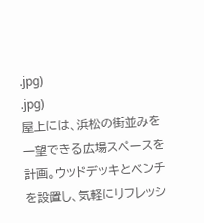.jpg)
.jpg)
屋上には、浜松の街並みを一望できる広場スペースを計画。ウッドデッキとベンチを設置し、気軽にリフレッシ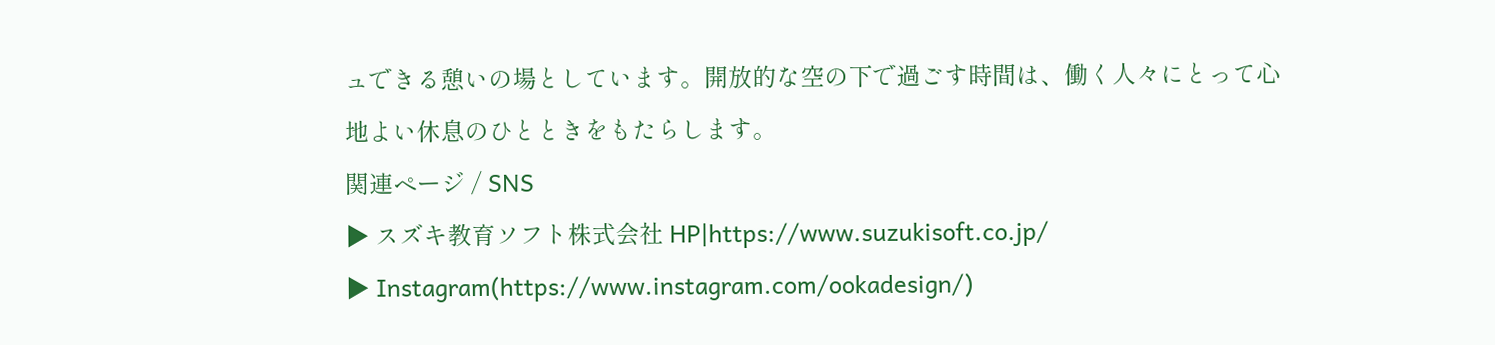ュできる憩いの場としています。開放的な空の下で過ごす時間は、働く人々にとって心地よい休息のひとときをもたらします。
関連ページ / SNS
▶ スズキ教育ソフト株式会社 HP|https://www.suzukisoft.co.jp/
▶ Instagram(https://www.instagram.com/ookadesign/)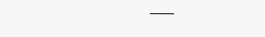───